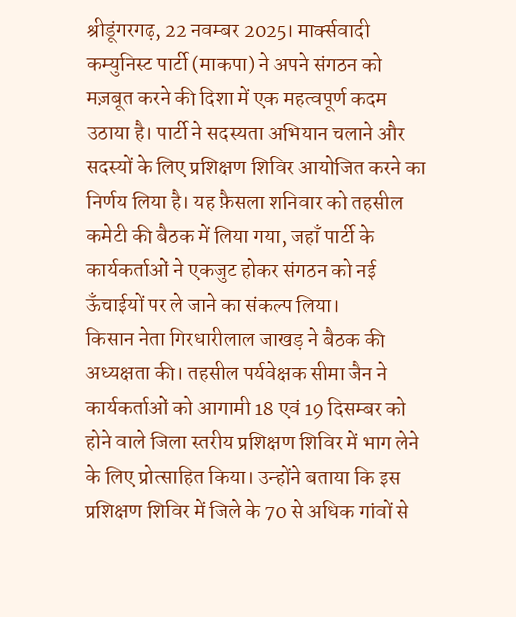श्रीडूंगरगढ़, 22 नवम्बर 2025। मार्क्सवादी कम्युनिस्ट पार्टी (माकपा) ने अपने संगठन को मज़बूत करने की दिशा में एक महत्वपूर्ण कदम उठाया है। पार्टी ने सदस्यता अभियान चलाने और सदस्यों के लिए प्रशिक्षण शिविर आयोजित करने का निर्णय लिया है। यह फ़ैसला शनिवार को तहसील कमेटी की बैठक में लिया गया, जहाँ पार्टी के कार्यकर्ताओं ने एकजुट होकर संगठन को नई ऊँचाईयों पर ले जाने का संकल्प लिया।
किसान नेता गिरधारीलाल जाखड़ ने बैठक की अध्यक्षता की। तहसील पर्यवेक्षक सीमा जैन ने कार्यकर्ताओं को आगामी 18 एवं 19 दिसम्बर को होने वाले जिला स्तरीय प्रशिक्षण शिविर में भाग लेने के लिए प्रोत्साहित किया। उन्होंने बताया कि इस प्रशिक्षण शिविर में जिले के 70 से अधिक गांवों से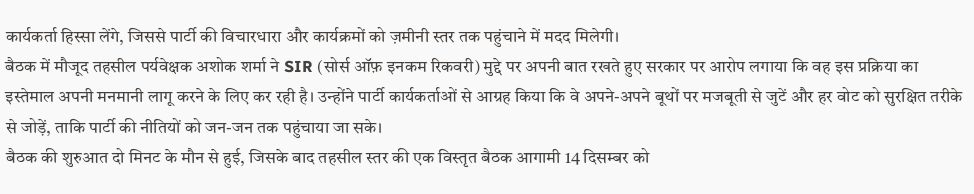कार्यकर्ता हिस्सा लेंगे, जिससे पार्टी की विचारधारा और कार्यक्रमों को ज़मीनी स्तर तक पहुंचाने में मदद मिलेगी।
बैठक में मौजूद तहसील पर्यवेक्षक अशोक शर्मा ने SIR (सोर्स ऑफ़ इनकम रिकवरी) मुद्दे पर अपनी बात रखते हुए सरकार पर आरोप लगाया कि वह इस प्रक्रिया का इस्तेमाल अपनी मनमानी लागू करने के लिए कर रही है। उन्होंने पार्टी कार्यकर्ताओं से आग्रह किया कि वे अपने-अपने बूथों पर मजबूती से जुटें और हर वोट को सुरक्षित तरीके से जोड़ें, ताकि पार्टी की नीतियों को जन-जन तक पहुंचाया जा सके।
बैठक की शुरुआत दो मिनट के मौन से हुई, जिसके बाद तहसील स्तर की एक विस्तृत बैठक आगामी 14 दिसम्बर को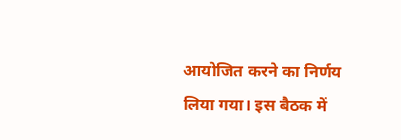आयोजित करने का निर्णय लिया गया। इस बैठक में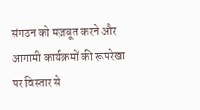संगठन को मज़बूत करने और आगामी कार्यक्रमों की रूपरेखा पर विस्तार से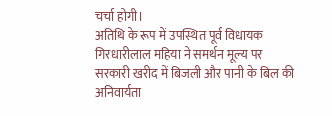चर्चा होगी।
अतिथि के रूप में उपस्थित पूर्व विधायक गिरधारीलाल महिया ने समर्थन मूल्य पर सरकारी खरीद में बिजली और पानी के बिल की अनिवार्यता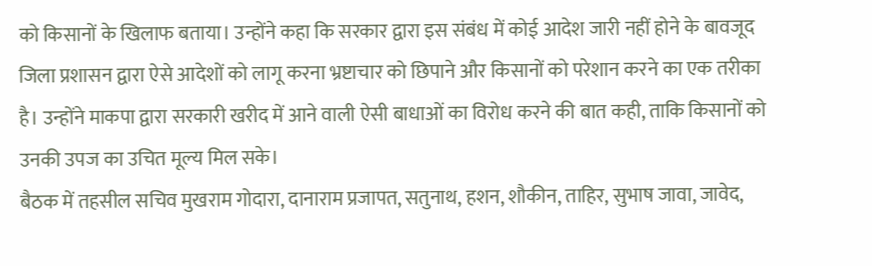को किसानों के खिलाफ बताया। उन्होंने कहा कि सरकार द्वारा इस संबंध में कोई आदेश जारी नहीं होने के बावजूद जिला प्रशासन द्वारा ऐसे आदेशों को लागू करना भ्रष्टाचार को छिपाने और किसानों को परेशान करने का एक तरीका है। उन्होंने माकपा द्वारा सरकारी खरीद में आने वाली ऐसी बाधाओं का विरोध करने की बात कही, ताकि किसानों को उनकी उपज का उचित मूल्य मिल सके।
बैठक में तहसील सचिव मुखराम गोदारा, दानाराम प्रजापत, सतुनाथ, हशन, शौकीन, ताहिर, सुभाष जावा, जावेद,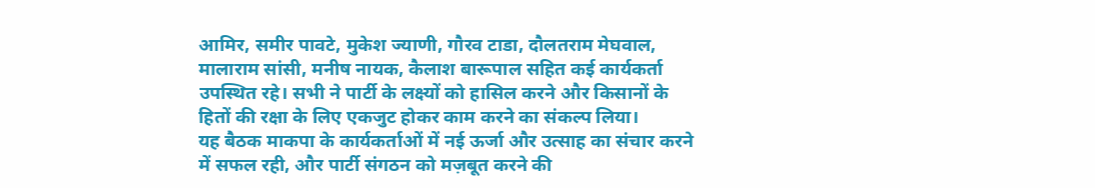आमिर, समीर पावटे, मुकेश ज्याणी, गौरव टाडा, दौलतराम मेघवाल, मालाराम सांसी, मनीष नायक, कैलाश बारूपाल सहित कई कार्यकर्ता उपस्थित रहे। सभी ने पार्टी के लक्ष्यों को हासिल करने और किसानों के हितों की रक्षा के लिए एकजुट होकर काम करने का संकल्प लिया।
यह बैठक माकपा के कार्यकर्ताओं में नई ऊर्जा और उत्साह का संचार करने में सफल रही, और पार्टी संगठन को मज़बूत करने की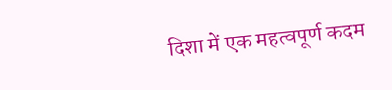दिशा में एक महत्वपूर्ण कदम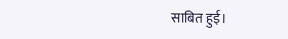साबित हुई।